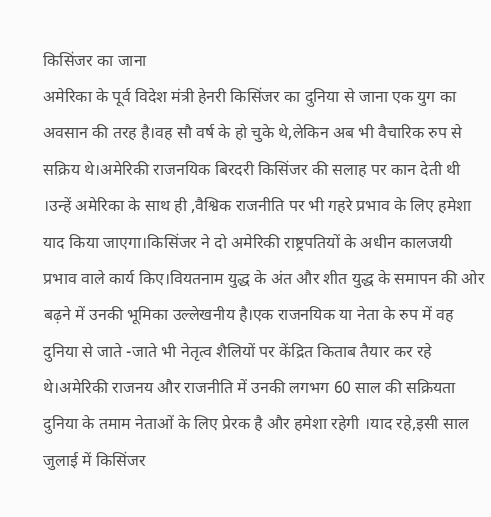किसिंजर का जाना
अमेरिका के पूर्व विदेश मंत्री हेनरी किसिंजर का दुनिया से जाना एक युग का अवसान की तरह है।वह सौ वर्ष के हो चुके थे,लेकिन अब भी वैचारिक रुप से सक्रिय थे।अमेरिकी राजनयिक बिरदरी किसिंजर की सलाह पर कान देती थी ।उन्हें अमेरिका के साथ ही ,वैश्विक राजनीति पर भी गहरे प्रभाव के लिए हमेशा याद किया जाएगा।किसिंजर ने दो अमेरिकी राष्ट्रपतियों के अधीन कालजयी प्रभाव वाले कार्य किए।वियतनाम युद्ध के अंत और शीत युद्ध के समापन की ओर बढ़ने में उनकी भूमिका उल्लेखनीय है।एक राजनयिक या नेता के रुप में वह दुनिया से जाते -जाते भी नेतृत्व शैलियों पर केंद्रित किताब तैयार कर रहे थे।अमेरिकी राजनय और राजनीति में उनकी लगभग 60 साल की सक्रियता दुनिया के तमाम नेताओं के लिए प्रेरक है और हमेशा रहेगी ।याद रहे,इसी साल जुलाई में किसिंजर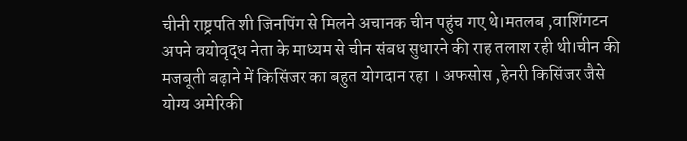चीनी राष्ट्रपति शी जिनपिंग से मिलने अचानक चीन पहुंच गए थे।मतलब ,वाशिंगटन अपने वयोवृद्ध नेता के माध्यम से चीन संबध सुधारने की राह तलाश रही थी।चीन की मजबूती बढ़ाने में किसिंजर का बहुत योगदान रहा । अफसोस ,हेनरी किसिंजर जैसे योग्य अमेरिकी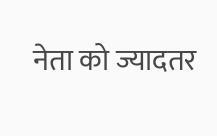नेता को ज्यादतर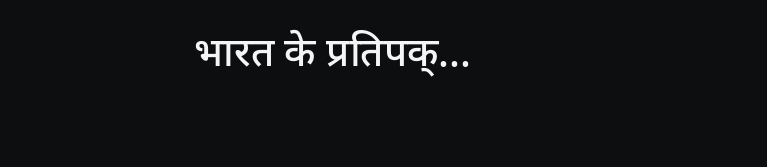भारत के प्रतिपक्...